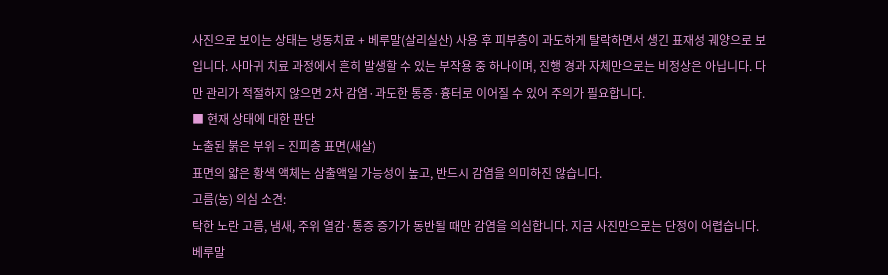사진으로 보이는 상태는 냉동치료 + 베루말(살리실산) 사용 후 피부층이 과도하게 탈락하면서 생긴 표재성 궤양으로 보입니다. 사마귀 치료 과정에서 흔히 발생할 수 있는 부작용 중 하나이며, 진행 경과 자체만으로는 비정상은 아닙니다. 다만 관리가 적절하지 않으면 2차 감염·과도한 통증·흉터로 이어질 수 있어 주의가 필요합니다.
■ 현재 상태에 대한 판단
노출된 붉은 부위 = 진피층 표면(새살)
표면의 얇은 황색 액체는 삼출액일 가능성이 높고, 반드시 감염을 의미하진 않습니다.
고름(농) 의심 소견:
탁한 노란 고름, 냄새, 주위 열감·통증 증가가 동반될 때만 감염을 의심합니다. 지금 사진만으로는 단정이 어렵습니다.
베루말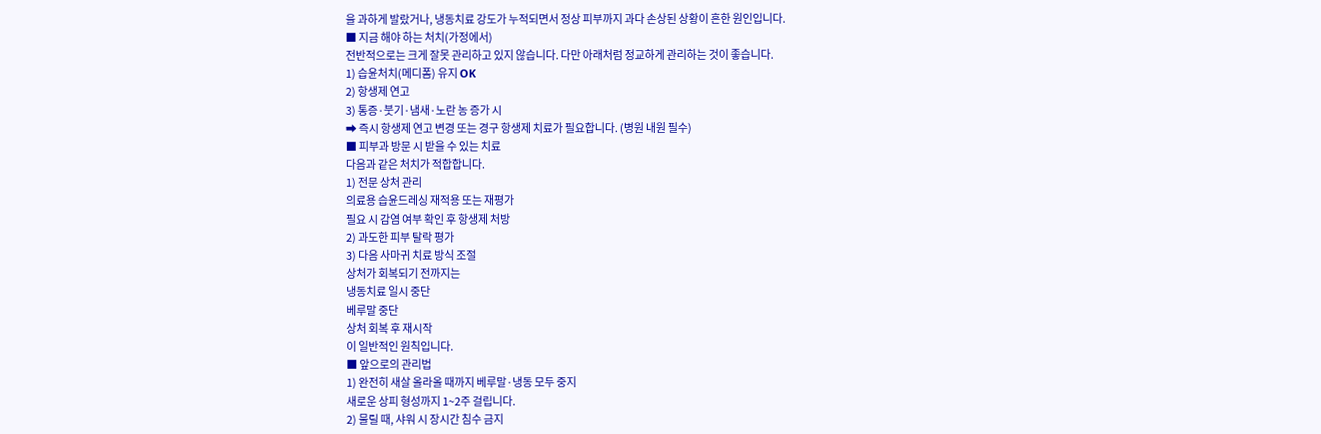을 과하게 발랐거나, 냉동치료 강도가 누적되면서 정상 피부까지 과다 손상된 상황이 흔한 원인입니다.
■ 지금 해야 하는 처치(가정에서)
전반적으로는 크게 잘못 관리하고 있지 않습니다. 다만 아래처럼 정교하게 관리하는 것이 좋습니다.
1) 습윤처치(메디폼) 유지 OK
2) 항생제 연고
3) 통증·붓기·냄새·노란 농 증가 시
➡ 즉시 항생제 연고 변경 또는 경구 항생제 치료가 필요합니다. (병원 내원 필수)
■ 피부과 방문 시 받을 수 있는 치료
다음과 같은 처치가 적합합니다.
1) 전문 상처 관리
의료용 습윤드레싱 재적용 또는 재평가
필요 시 감염 여부 확인 후 항생제 처방
2) 과도한 피부 탈락 평가
3) 다음 사마귀 치료 방식 조절
상처가 회복되기 전까지는
냉동치료 일시 중단
베루말 중단
상처 회복 후 재시작
이 일반적인 원칙입니다.
■ 앞으로의 관리법
1) 완전히 새살 올라올 때까지 베루말·냉동 모두 중지
새로운 상피 형성까지 1~2주 걸립니다.
2) 물릴 때, 샤워 시 장시간 침수 금지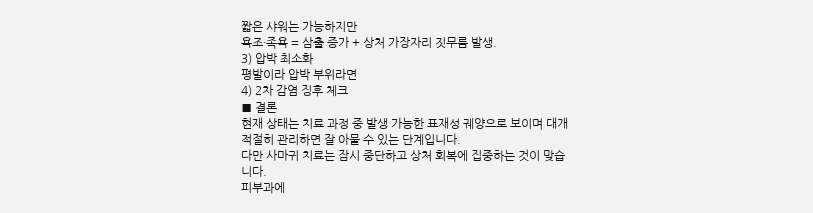짧은 샤워는 가능하지만
욕조·족욕 = 삼출 증가 + 상처 가장자리 짓무름 발생.
3) 압박 최소화
평발이라 압박 부위라면
4) 2차 감염 징후 체크
■ 결론
현재 상태는 치료 과정 중 발생 가능한 표재성 궤양으로 보이며 대개 적절히 관리하면 잘 아물 수 있는 단계입니다.
다만 사마귀 치료는 잠시 중단하고 상처 회복에 집중하는 것이 맞습니다.
피부과에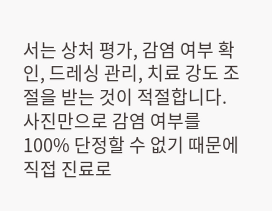서는 상처 평가, 감염 여부 확인, 드레싱 관리, 치료 강도 조절을 받는 것이 적절합니다.
사진만으로 감염 여부를 100% 단정할 수 없기 때문에 직접 진료로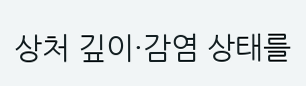상처 깊이·감염 상태를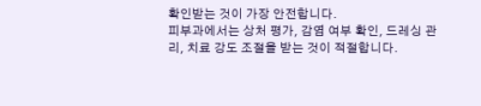확인받는 것이 가장 안전합니다.
피부과에서는 상처 평가, 감염 여부 확인, 드레싱 관리, 치료 강도 조절을 받는 것이 적절합니다.